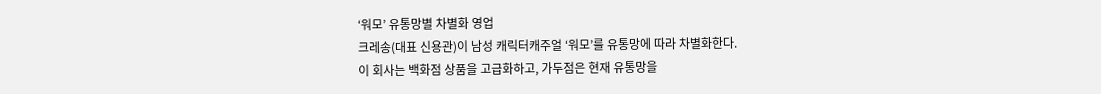‘워모’ 유통망별 차별화 영업
크레송(대표 신용관)이 남성 캐릭터캐주얼 ‘워모’를 유통망에 따라 차별화한다.
이 회사는 백화점 상품을 고급화하고, 가두점은 현재 유통망을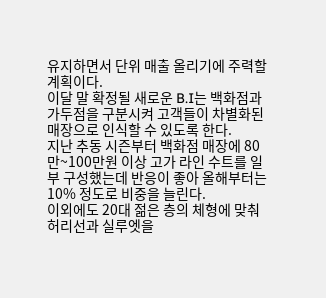유지하면서 단위 매출 올리기에 주력할 계획이다.
이달 말 확정될 새로운 B.I는 백화점과 가두점을 구분시켜 고객들이 차별화된 매장으로 인식할 수 있도록 한다.
지난 추동 시즌부터 백화점 매장에 80만~100만원 이상 고가 라인 수트를 일부 구성했는데 반응이 좋아 올해부터는 10% 정도로 비중을 늘린다.
이외에도 20대 젊은 층의 체형에 맞춰 허리선과 실루엣을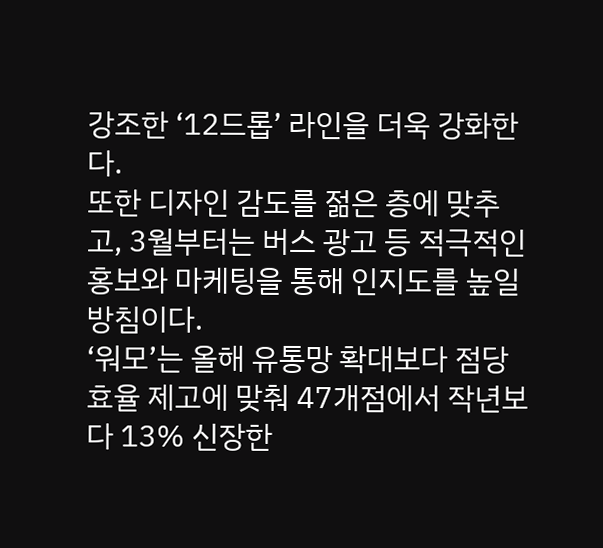강조한 ‘12드롭’ 라인을 더욱 강화한다.
또한 디자인 감도를 젊은 층에 맞추고, 3월부터는 버스 광고 등 적극적인 홍보와 마케팅을 통해 인지도를 높일 방침이다.
‘워모’는 올해 유통망 확대보다 점당 효율 제고에 맞춰 47개점에서 작년보다 13% 신장한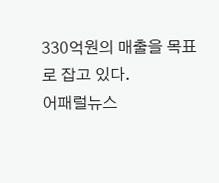330억원의 매출을 목표로 잡고 있다.
어패럴뉴스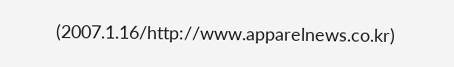(2007.1.16/http://www.apparelnews.co.kr)